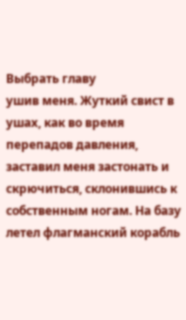Выбрать главу
ушив меня. Жуткий свист в ушах, как во время перепадов давления, заставил меня застонать и скрючиться, склонившись к собственным ногам. На базу летел флагманский корабль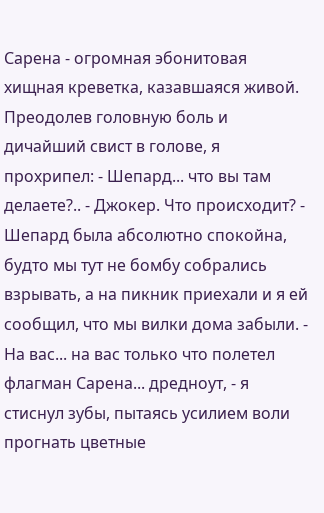Сарена - огромная эбонитовая хищная креветка, казавшаяся живой. Преодолев головную боль и дичайший свист в голове, я прохрипел: - Шепард... что вы там делаете?.. - Джокер. Что происходит? - Шепард была абсолютно спокойна, будто мы тут не бомбу собрались взрывать, а на пикник приехали и я ей сообщил, что мы вилки дома забыли. - На вас... на вас только что полетел флагман Сарена... дредноут, - я стиснул зубы, пытаясь усилием воли прогнать цветные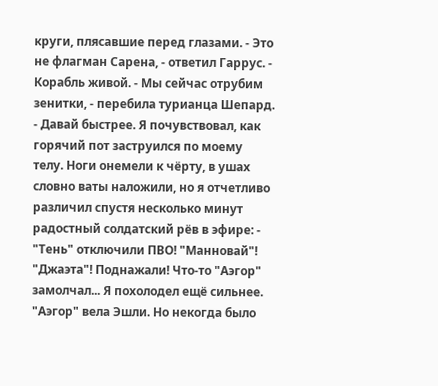круги, плясавшие перед глазами. - Это не флагман Сарена, - ответил Гаррус. - Корабль живой. - Мы сейчас отрубим зенитки, - перебила турианца Шепард. - Давай быстрее. Я почувствовал, как горячий пот заструился по моему телу. Ноги онемели к чёрту, в ушах словно ваты наложили, но я отчетливо различил спустя несколько минут радостный солдатский рёв в эфире: - "Тень" отключили ПВО! "Манновай"! "Джаэта"! Поднажали! Что-то "Аэгор" замолчал... Я похолодел ещё сильнее. "Аэгор" вела Эшли. Но некогда было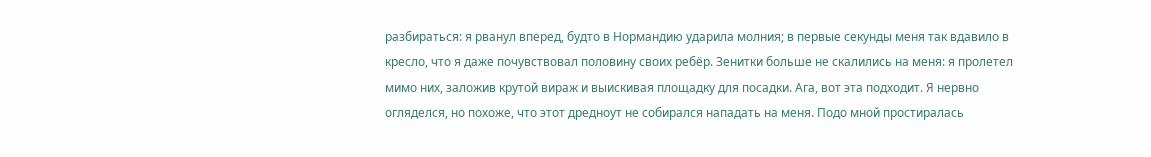разбираться: я рванул вперед, будто в Нормандию ударила молния; в первые секунды меня так вдавило в кресло, что я даже почувствовал половину своих ребёр. Зенитки больше не скалились на меня: я пролетел мимо них, заложив крутой вираж и выискивая площадку для посадки. Ага, вот эта подходит. Я нервно огляделся, но похоже, что этот дредноут не собирался нападать на меня. Подо мной простиралась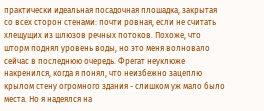практически идеальная посадочная плошадка, закрытая со всех сторон стенами: почти ровная, если не считать хлещущих из шлюзов речных потоков. Похоже, что шторм поднял уровень воды, но это меня волновало сейчас в последнюю очередь. Фрегат неуклюже накренился, когда я понял, что неизбежно зацеплю крылом стену огромного здания - слишком уж мало было места. Но я надеялся на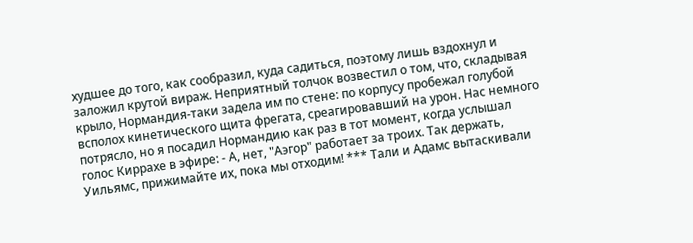худшее до того, как сообразил, куда садиться, поэтому лишь вздохнул и заложил крутой вираж. Неприятный толчок возвестил о том, что, складывая крыло, Нормандия-таки задела им по стене: по корпусу пробежал голубой всполох кинетического щита фрегата, среагировавший на урон. Нас немного потрясло, но я посадил Нормандию как раз в тот момент, когда услышал голос Киррахе в эфире: - А, нет, "Аэгор" работает за троих. Так держать, Уильямс, прижимайте их, пока мы отходим! *** Тали и Адамс вытаскивали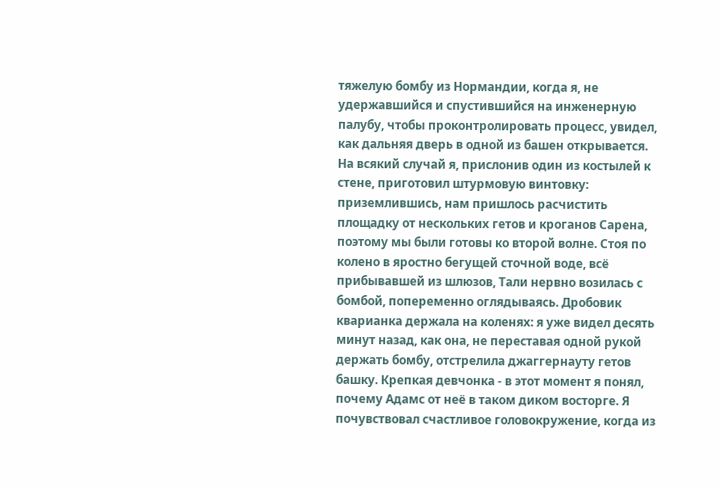тяжелую бомбу из Нормандии, когда я, не удержавшийся и спустившийся на инженерную палубу, чтобы проконтролировать процесс, увидел, как дальняя дверь в одной из башен открывается. На всякий случай я, прислонив один из костылей к стене, приготовил штурмовую винтовку: приземлившись, нам пришлось расчистить площадку от нескольких гетов и кроганов Сарена, поэтому мы были готовы ко второй волне. Стоя по колено в яростно бегущей сточной воде, всё прибывавшей из шлюзов, Тали нервно возилась с бомбой, попеременно оглядываясь. Дробовик кварианка держала на коленях: я уже видел десять минут назад, как она, не переставая одной рукой держать бомбу, отстрелила джаггернауту гетов башку. Крепкая девчонка - в этот момент я понял, почему Адамс от неё в таком диком восторге. Я почувствовал счастливое головокружение, когда из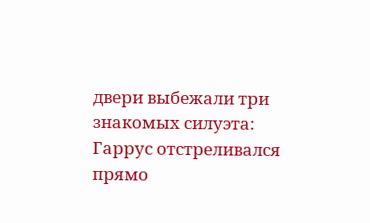двери выбежали три знакомых силуэта: Гаррус отстреливался прямо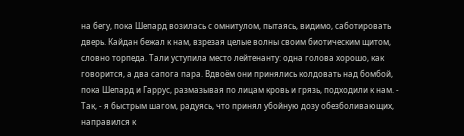на бегу, пока Шепард возилась с омнитулом, пытаясь, видимо, саботировать дверь. Кайдан бежал к нам, взрезая целые волны своим биотическим щитом, словно торпеда. Тали уступила место лейтенанту: одна голова хорошо, как говорится, а два сапога пара. Вдвоём они принялись колдовать над бомбой, пока Шепард и Гаррус, размазывая по лицам кровь и грязь, подходили к нам. - Так, - я быстрым шагом, радуясь, что принял убойную дозу обезболивающих, направился к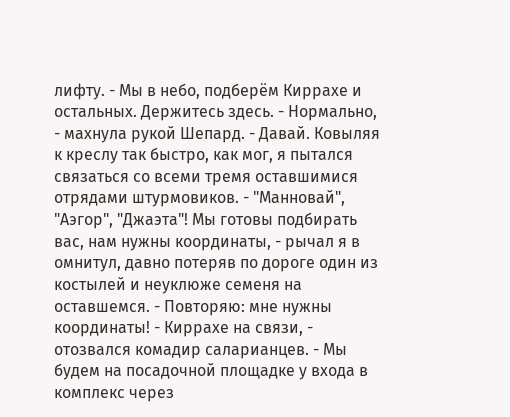лифту. - Мы в небо, подберём Киррахе и остальных. Держитесь здесь. - Нормально, - махнула рукой Шепард. - Давай. Ковыляя к креслу так быстро, как мог, я пытался связаться со всеми тремя оставшимися отрядами штурмовиков. - "Манновай", "Аэгор", "Джаэта"! Мы готовы подбирать вас, нам нужны координаты, - рычал я в омнитул, давно потеряв по дороге один из костылей и неуклюже семеня на оставшемся. - Повторяю: мне нужны координаты! - Киррахе на связи, - отозвался комадир саларианцев. - Мы будем на посадочной площадке у входа в комплекс через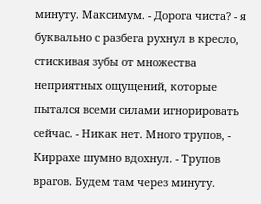минуту. Максимум. - Дорога чиста? - я буквально с разбега рухнул в кресло, стискивая зубы от множества неприятных ощущений, которые пытался всеми силами игнорировать сейчас. - Никак нет. Много трупов, - Киррахе шумно вдохнул. - Трупов врагов. Будем там через минуту.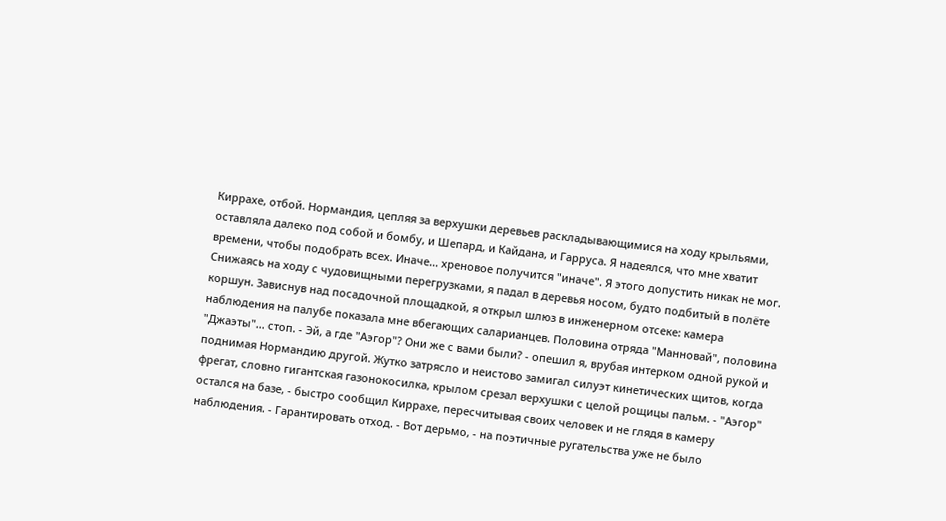Киррахе, отбой. Нормандия, цепляя за верхушки деревьев раскладывающимися на ходу крыльями, оставляла далеко под собой и бомбу, и Шепард, и Кайдана, и Гарруса. Я надеялся, что мне хватит времени, чтобы подобрать всех. Иначе... хреновое получится "иначе". Я этого допустить никак не мог. Снижаясь на ходу с чудовищными перегрузками, я падал в деревья носом, будто подбитый в полёте коршун. Зависнув над посадочной площадкой, я открыл шлюз в инженерном отсеке: камера наблюдения на палубе показала мне вбегающих саларианцев. Половина отряда "Манновай", половина "Джаэты"... стоп. - Эй, а где "Аэгор"? Они же с вами были? - опешил я, врубая интерком одной рукой и поднимая Нормандию другой. Жутко затрясло и неистово замигал силуэт кинетических щитов, когда фрегат, словно гигантская газонокосилка, крылом срезал верхушки с целой рощицы пальм. - "Аэгор" остался на базе, - быстро сообщил Киррахе, пересчитывая своих человек и не глядя в камеру наблюдения. - Гарантировать отход. - Вот дерьмо, - на поэтичные ругательства уже не было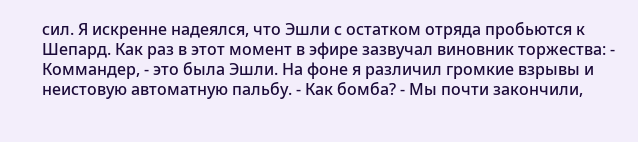сил. Я искренне надеялся, что Эшли с остатком отряда пробьются к Шепард. Как раз в этот момент в эфире зазвучал виновник торжества: - Коммандер, - это была Эшли. На фоне я различил громкие взрывы и неистовую автоматную пальбу. - Как бомба? - Мы почти закончили,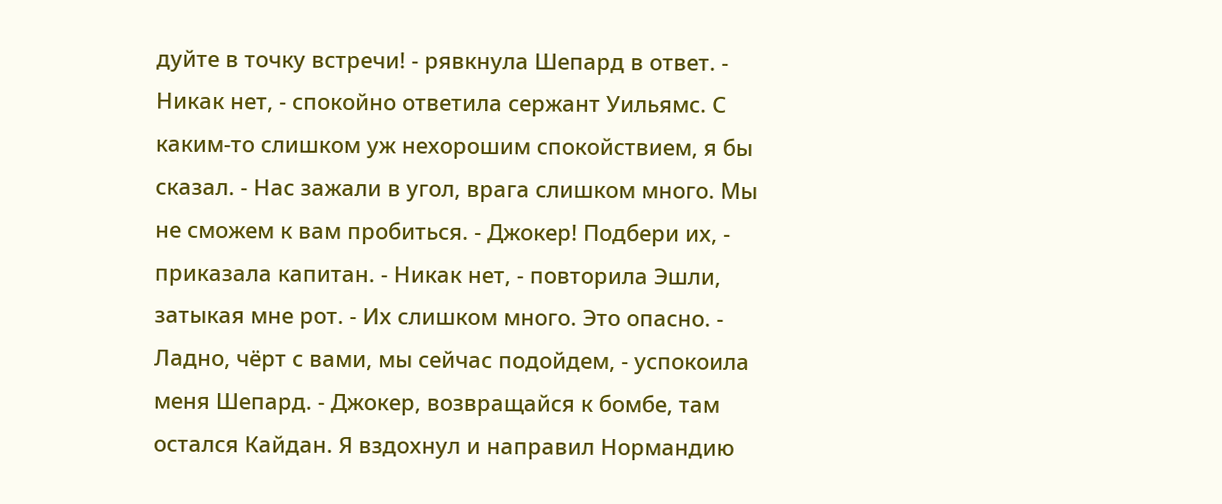дуйте в точку встречи! - рявкнула Шепард в ответ. - Никак нет, - спокойно ответила сержант Уильямс. С каким-то слишком уж нехорошим спокойствием, я бы сказал. - Нас зажали в угол, врага слишком много. Мы не сможем к вам пробиться. - Джокер! Подбери их, - приказала капитан. - Никак нет, - повторила Эшли, затыкая мне рот. - Их слишком много. Это опасно. - Ладно, чёрт с вами, мы сейчас подойдем, - успокоила меня Шепард. - Джокер, возвращайся к бомбе, там остался Кайдан. Я вздохнул и направил Нормандию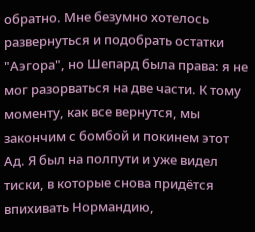обратно. Мне безумно хотелось развернуться и подобрать остатки "Аэгора", но Шепард была права: я не мог разорваться на две части. К тому моменту, как все вернутся, мы закончим с бомбой и покинем этот Ад. Я был на полпути и уже видел тиски, в которые снова придётся впихивать Нормандию,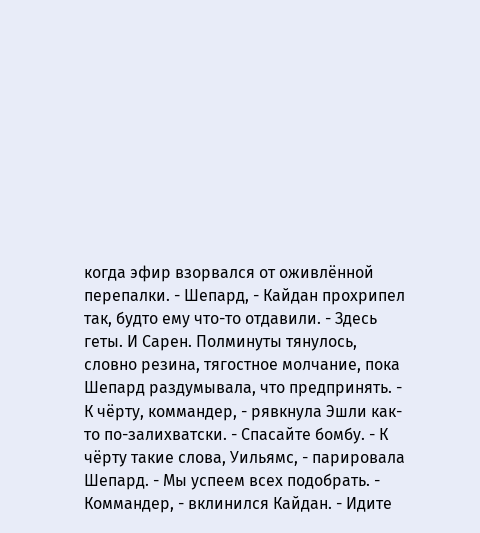когда эфир взорвался от оживлённой перепалки. - Шепард, - Кайдан прохрипел так, будто ему что-то отдавили. - Здесь геты. И Сарен. Полминуты тянулось, словно резина, тягостное молчание, пока Шепард раздумывала, что предпринять. - К чёрту, коммандер, - рявкнула Эшли как-то по-залихватски. - Спасайте бомбу. - К чёрту такие слова, Уильямс, - парировала Шепард. - Мы успеем всех подобрать. - Коммандер, - вклинился Кайдан. - Идите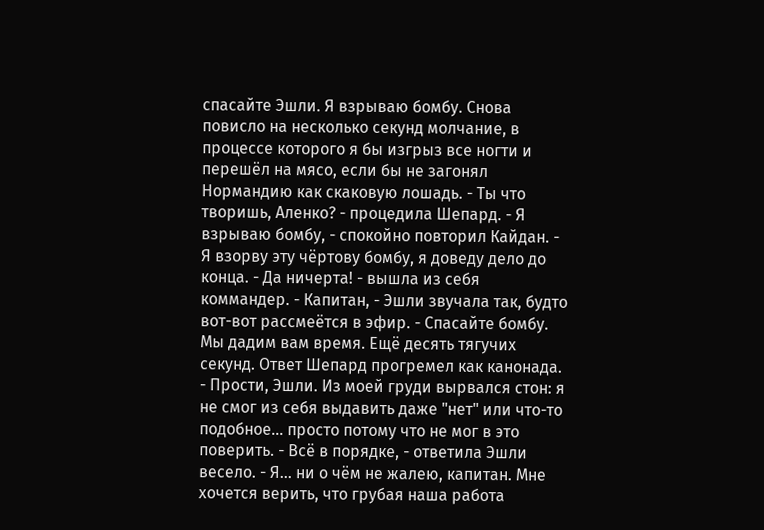спасайте Эшли. Я взрываю бомбу. Снова повисло на несколько секунд молчание, в процессе которого я бы изгрыз все ногти и перешёл на мясо, если бы не загонял Нормандию как скаковую лошадь. - Ты что творишь, Аленко? - процедила Шепард. - Я взрываю бомбу, - спокойно повторил Кайдан. - Я взорву эту чёртову бомбу, я доведу дело до конца. - Да ничерта! - вышла из себя коммандер. - Капитан, - Эшли звучала так, будто вот-вот рассмеётся в эфир. - Спасайте бомбу. Мы дадим вам время. Ещё десять тягучих секунд. Ответ Шепард прогремел как канонада. - Прости, Эшли. Из моей груди вырвался стон: я не смог из себя выдавить даже "нет" или что-то подобное... просто потому что не мог в это поверить. - Всё в порядке, - ответила Эшли весело. - Я... ни о чём не жалею, капитан. Мне хочется верить, что грубая наша работа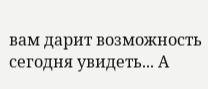вам дарит возможность сегодня увидеть... А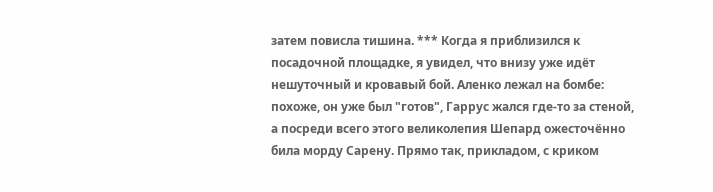затем повисла тишина. *** Когда я приблизился к посадочной площадке, я увидел, что внизу уже идёт нешуточный и кровавый бой. Аленко лежал на бомбе: похоже, он уже был "готов", Гаррус жался где-то за стеной, а посреди всего этого великолепия Шепард ожесточённо била морду Сарену. Прямо так, прикладом, с криком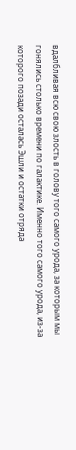вдалбливая всю свою злость в голову того самого урода, за которым мы гонялись столько времени по галактике. Именно того самого урода, из-за которого позади осталась Эшли и остатки отряда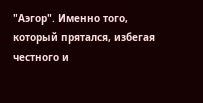"Аэгор". Именно того, который прятался, избегая честного и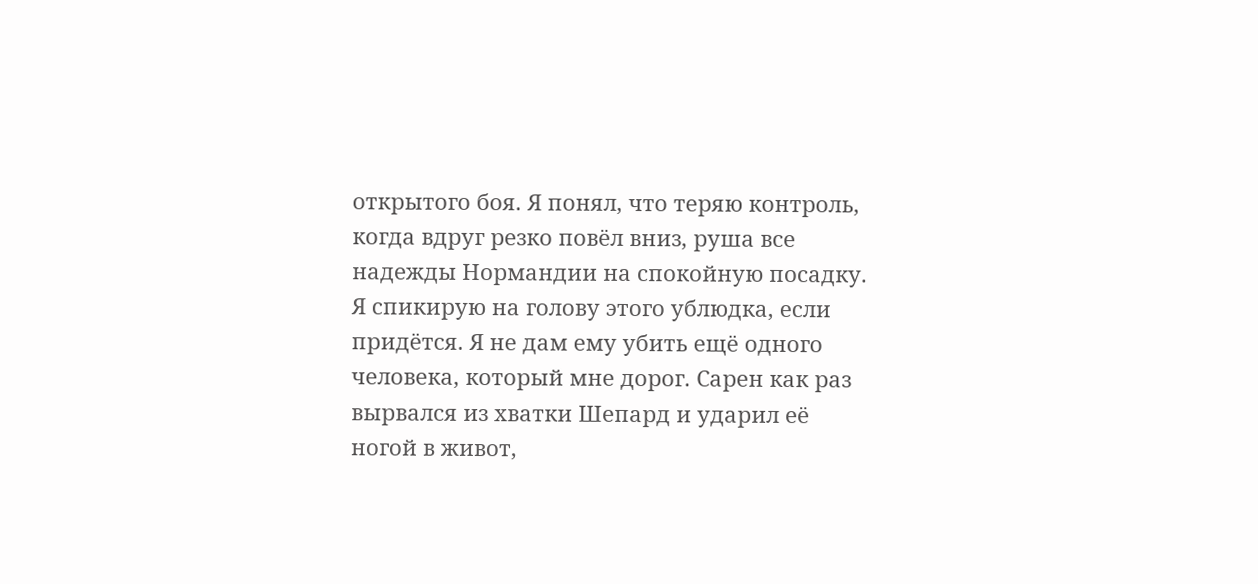открытого боя. Я понял, что теряю контроль, когда вдруг резко повёл вниз, руша все надежды Нормандии на спокойную посадку. Я спикирую на голову этого ублюдка, если придётся. Я не дам ему убить ещё одного человека, который мне дорог. Сарен как раз вырвался из хватки Шепард и ударил её ногой в живот,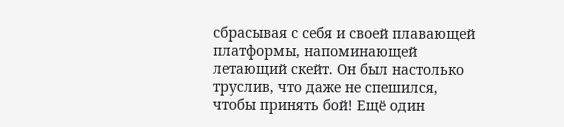сбрасывая с себя и своей плавающей платформы, напоминающей летающий скейт. Он был настолько труслив, что даже не спешился, чтобы принять бой! Ещё один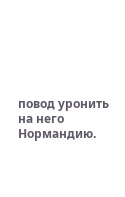повод уронить на него Нормандию.